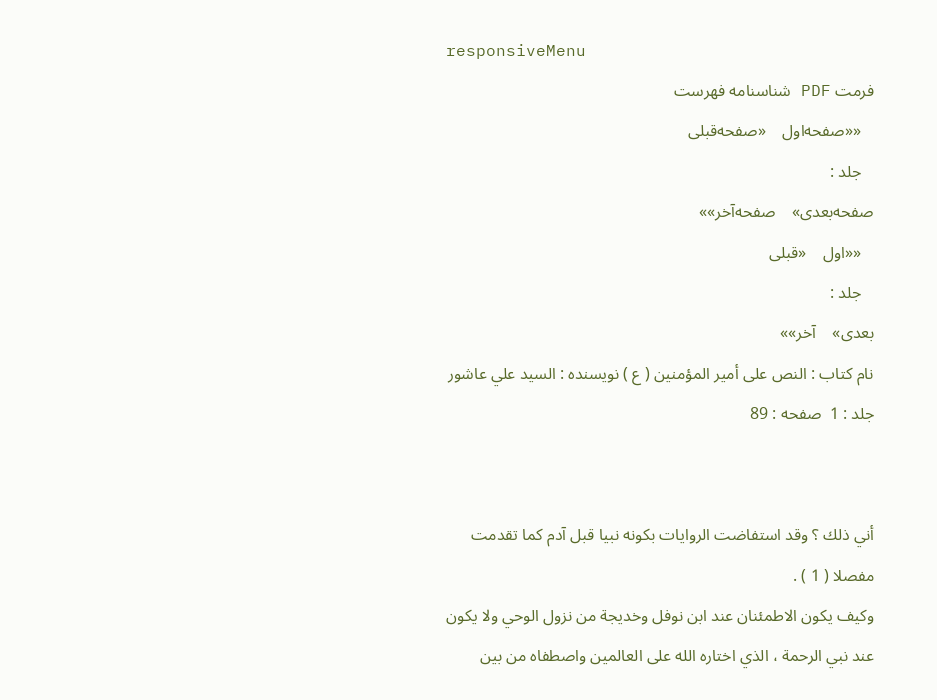responsiveMenu
فرمت PDF شناسنامه فهرست
   ««صفحه‌اول    «صفحه‌قبلی
   جلد :
صفحه‌بعدی»    صفحه‌آخر»»
   ««اول    «قبلی
   جلد :
بعدی»    آخر»»
نام کتاب : النص على أمير المؤمنين ( ع ) نویسنده : السيد علي عاشور    جلد : 1  صفحه : 89


أني ذلك ؟ وقد استفاضت الروايات بكونه نبيا قبل آدم كما تقدمت مفصلا ( 1 ) .
وكيف يكون الاطمئنان عند ابن نوفل وخديجة من نزول الوحي ولا يكون عند نبي الرحمة ، الذي اختاره الله على العالمين واصطفاه من بين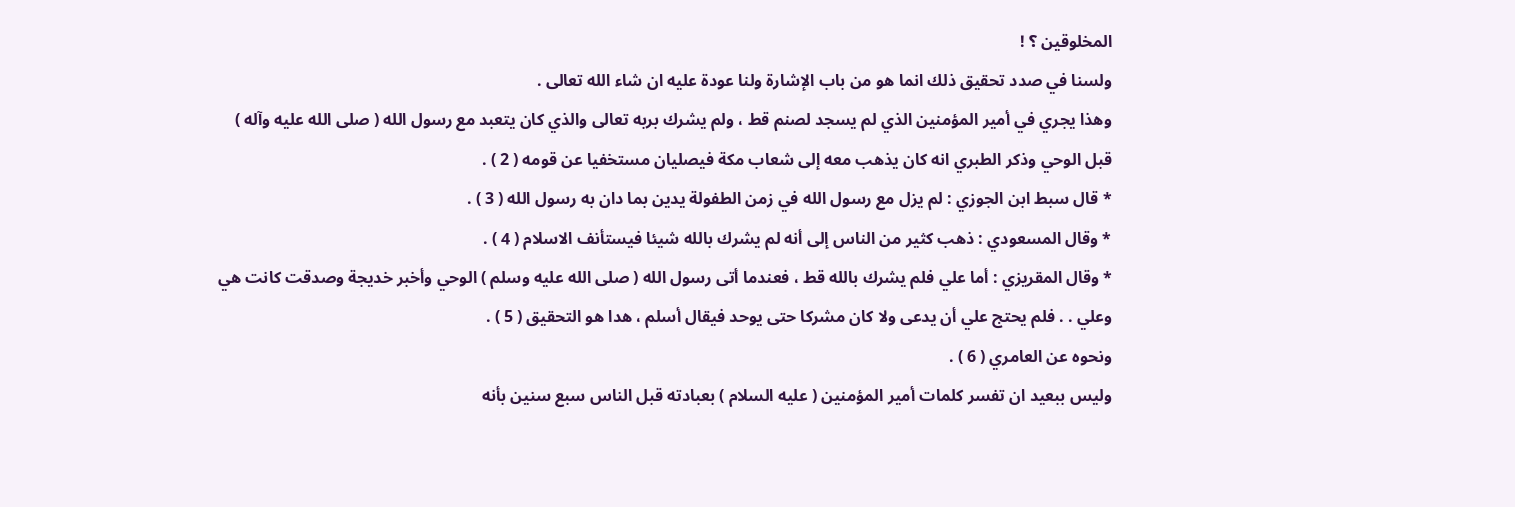المخلوقين ؟ !
ولسنا في صدد تحقيق ذلك انما هو من باب الإشارة ولنا عودة عليه ان شاء الله تعالى .
وهذا يجري في أمير المؤمنين الذي لم يسجد لصنم قط ، ولم يشرك بربه تعالى والذي كان يتعبد مع رسول الله ( صلى الله عليه وآله ) قبل الوحي وذكر الطبري انه كان يذهب معه إلى شعاب مكة فيصليان مستخفيا عن قومه ( 2 ) .
* قال سبط ابن الجوزي : لم يزل مع رسول الله في زمن الطفولة يدين بما دان به رسول الله ( 3 ) .
* وقال المسعودي : ذهب كثير من الناس إلى أنه لم يشرك بالله شيئا فيستأنف الاسلام ( 4 ) .
* وقال المقريزي : أما علي فلم يشرك بالله قط ، فعندما أتى رسول الله ( صلى الله عليه وسلم ) الوحي وأخبر خديجة وصدقت كانت هي وعلي . . فلم يحتج علي أن يدعى ولا كان مشركا حتى يوحد فيقال أسلم ، هدا هو التحقيق ( 5 ) .
ونحوه عن العامري ( 6 ) .
وليس ببعيد ان تفسر كلمات أمير المؤمنين ( عليه السلام ) بعبادته قبل الناس سبع سنين بأنه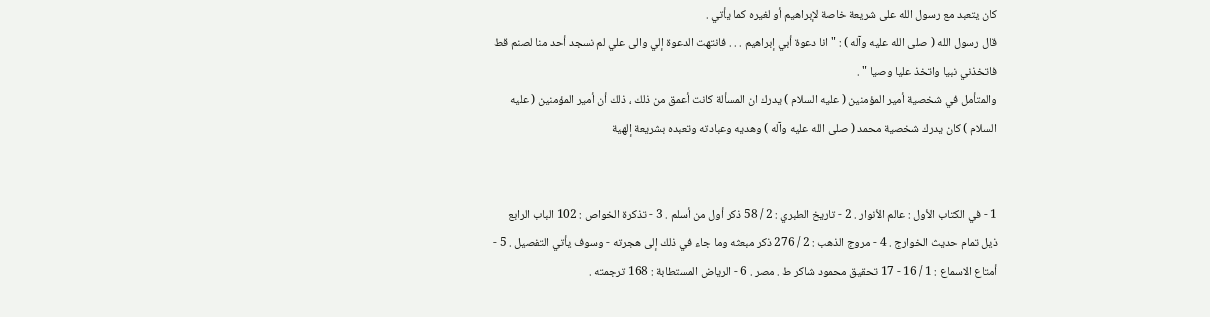كان يتعبد مع رسول الله على شريعة خاصة لإبراهيم أو لغيره كما يأتي .
قال رسول الله ( صلى الله عليه وآله ) : " انا دعوة أبي إبراهيم . . . فانتهت الدعوة إلي والى علي لم نسجد أحد منا لصنم قط فاتخذني نبيا واتخذ عليا وصيا " .
والمتأمل في شخصية أمير المؤمنين ( عليه السلام ) يدرك ان المسألة كانت أعمق من ذلك ، ذلك أن أمير المؤمنين ( عليه السلام ) كان يدرك شخصية محمد ( صلى الله عليه وآله ) وهديه وعبادته وتعبده بشريعة إلهية


1 - في الكتاب الأول : عالم الأنوار . 2 - تاريخ الطبري : 2 / 58 ذكر أول من أسلم . 3 - تذكرة الخواص : 102 الباب الرابع ذيل تمام حديث الخوارج . 4 - مروج الذهب : 2 / 276 ذكر مبعثه وما جاء في ذلك إلى هجرته - وسوف يأتي التفصيل . 5 - أمتاع الاسماع : 1 / 16 - 17 تحقيق محمود شاكر ط . مصر . 6 - الرياض المستطابة : 168 ترجمته .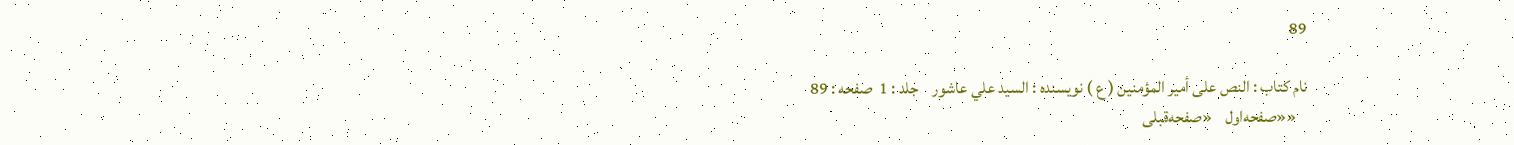89

نام کتاب : النص على أمير المؤمنين ( ع ) نویسنده : السيد علي عاشور    جلد : 1  صفحه : 89
   ««صفحه‌اول    «صفحه‌قبلی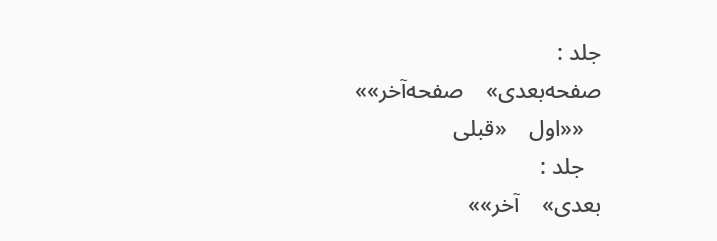جلد :
صفحه‌بعدی»    صفحه‌آخر»»
   ««اول    «قبلی
   جلد :
بعدی»    آخر»»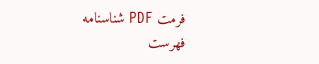فرمت PDF شناسنامه فهرست